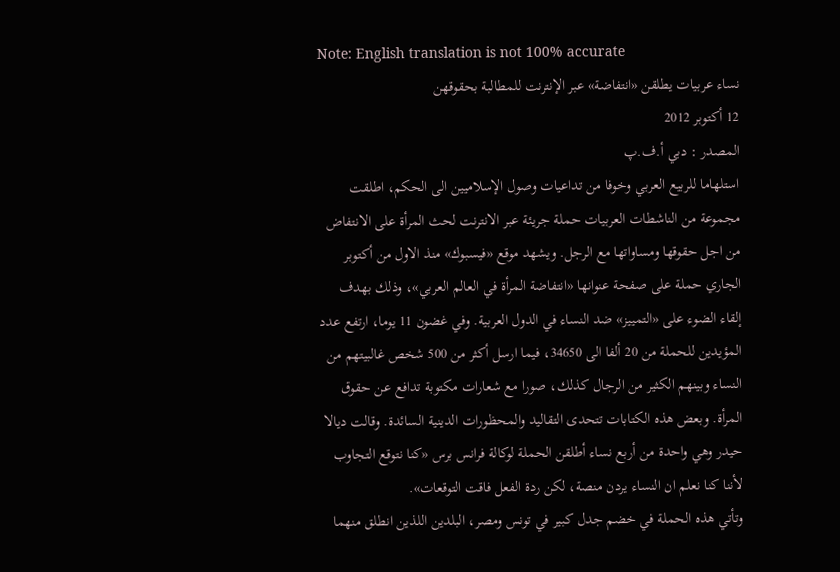Note: English translation is not 100% accurate
نساء عربيات يطلقن «انتفاضة» عبر الإنترنت للمطالبة بحقوقهن
12 أكتوبر 2012
المصدر : دبي أ.ف.پ
استلهاما للربيع العربي وخوفا من تداعيات وصول الإسلاميين الى الحكم، اطلقت مجموعة من الناشطات العربيات حملة جريئة عبر الانترنت لحث المرأة على الانتفاض من اجل حقوقها ومساواتها مع الرجل. ويشهد موقع «فيسبوك» منذ الاول من أكتوبر الجاري حملة على صفحة عنوانها «انتفاضة المرأة في العالم العربي»، وذلك بهدف إلقاء الضوء على «التمييز» ضد النساء في الدول العربية. وفي غضون 11 يوما، ارتفع عدد المؤيدين للحملة من 20 ألفا الى 34650، فيما ارسل أكثر من 500 شخص غالبيتهم من النساء وبينهم الكثير من الرجال كذلك، صورا مع شعارات مكتوبة تدافع عن حقوق المرأة. وبعض هذه الكتابات تتحدى التقاليد والمحظورات الدينية السائدة. وقالت ديالا حيدر وهي واحدة من أربع نساء أطلقن الحملة لوكالة فرانس برس «كنا نتوقع التجاوب لأننا كنا نعلم ان النساء يردن منصة، لكن ردة الفعل فاقت التوقعات».
وتأتي هذه الحملة في خضم جدل كبير في تونس ومصر، البلدين اللذين انطلق منهما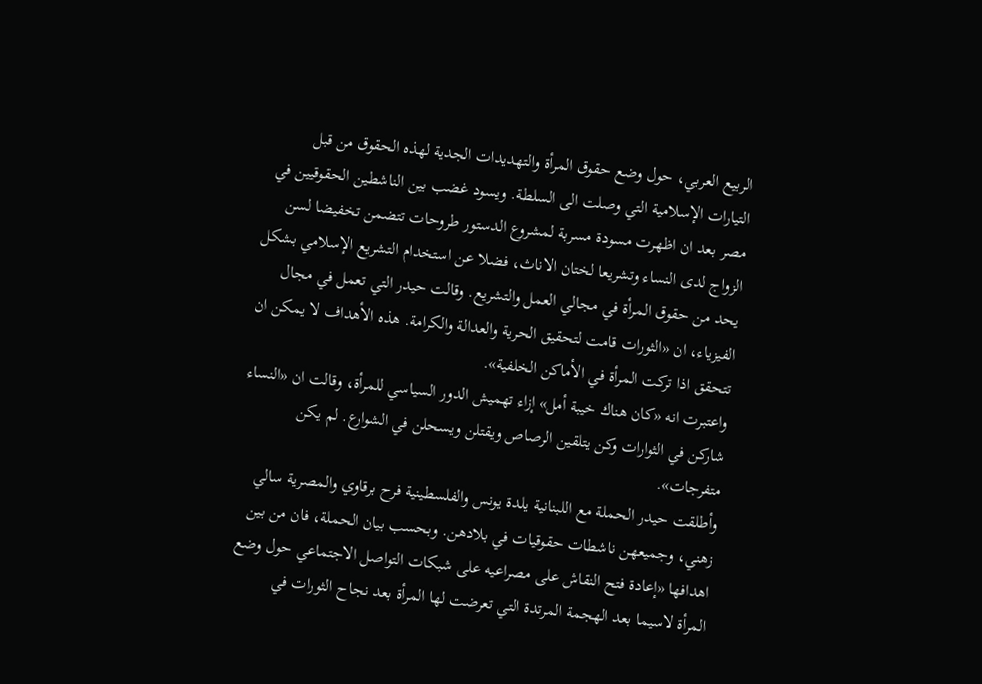الربيع العربي، حول وضع حقوق المرأة والتهديدات الجدية لهذه الحقوق من قبل التيارات الإسلامية التي وصلت الى السلطة. ويسود غضب بين الناشطين الحقوقيين في مصر بعد ان اظهرت مسودة مسربة لمشروع الدستور طروحات تتضمن تخفيضا لسن الزواج لدى النساء وتشريعا لختان الاناث، فضلا عن استخدام التشريع الإسلامي بشكل يحد من حقوق المرأة في مجالي العمل والتشريع. وقالت حيدر التي تعمل في مجال الفيزياء، ان «الثورات قامت لتحقيق الحرية والعدالة والكرامة. هذه الأهداف لا يمكن ان تتحقق اذا تركت المرأة في الأماكن الخلفية».
واعتبرت انه «كان هناك خيبة أمل» إزاء تهميش الدور السياسي للمرأة، وقالت ان «النساء شاركن في الثوارات وكن يتلقين الرصاص ويقتلن ويسحلن في الشوارع. لم يكن متفرجات».
وأطلقت حيدر الحملة مع اللبنانية يلدة يونس والفلسطينية فرح برقاوي والمصرية سالي زهني، وجميعهن ناشطات حقوقيات في بلادهن. وبحسب بيان الحملة، فان من بين اهدافها «إعادة فتح النقاش على مصراعيه على شبكات التواصل الاجتماعي حول وضع المرأة لاسيما بعد الهجمة المرتدة التي تعرضت لها المرأة بعد نجاح الثورات في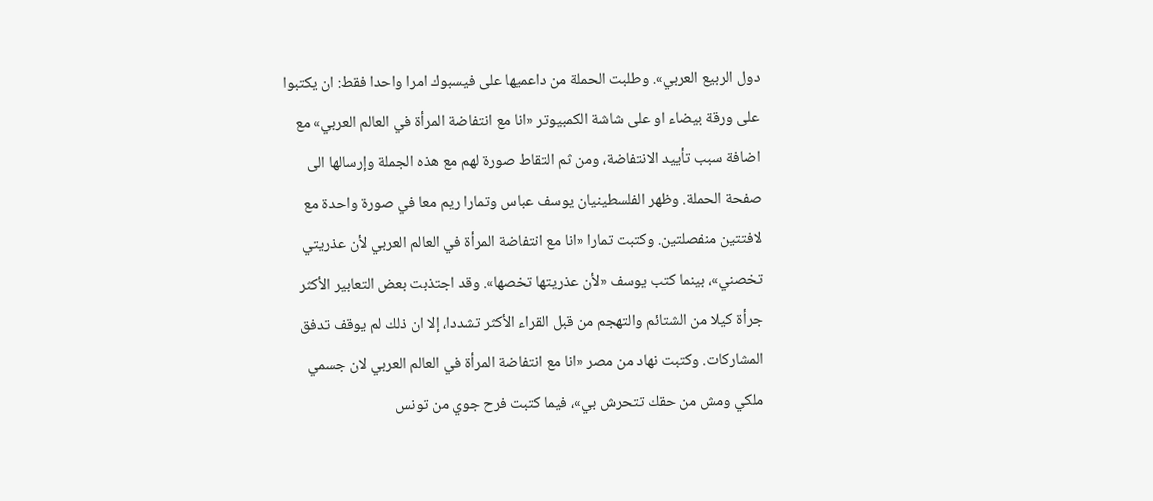دول الربيع العربي». وطلبت الحملة من داعميها على فيسبوك امرا واحدا فقط: ان يكتبوا على ورقة بيضاء او على شاشة الكمبيوتر «انا مع انتفاضة المرأة في العالم العربي» مع اضافة سبب تأييد الانتفاضة، ومن ثم التقاط صورة لهم مع هذه الجملة وإرسالها الى صفحة الحملة. وظهر الفلسطينيان يوسف عباس وتمارا ريم معا في صورة واحدة مع لافتتين منفصلتين. وكتبت تمارا «انا مع انتفاضة المرأة في العالم العربي لأن عذريتي تخصني»، بينما كتب يوسف «لأن عذريتها تخصها». وقد اجتذبت بعض التعابير الأكثر جرأة كيلا من الشتائم والتهجم من قبل القراء الأكثر تشددا، إلا ان ذلك لم يوقف تدفق المشاركات. وكتبت نهاد من مصر «انا مع انتفاضة المرأة في العالم العربي لان جسمي ملكي ومش من حقك تتحرش بي»، فيما كتبت فرح جوي من تونس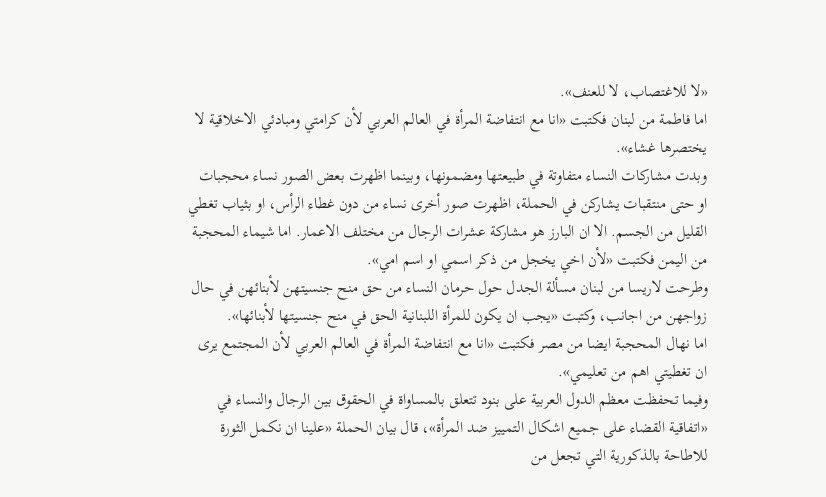«لا للاغتصاب، لا للعنف».
اما فاطمة من لبنان فكتبت «انا مع انتفاضة المرأة في العالم العربي لأن كرامتي ومبادئي الاخلاقية لا يختصرها غشاء».
وبدت مشاركات النساء متفاوتة في طبيعتها ومضمونها، وبينما اظهرت بعض الصور نساء محجبات او حتى منتقبات يشاركن في الحملة، اظهرت صور أخرى نساء من دون غطاء الرأس، او بثياب تغطي القليل من الجسم. الا ان البارز هو مشاركة عشرات الرجال من مختلف الاعمار. اما شيماء المحجبة من اليمن فكتبت «لأن اخي يخجل من ذكر اسمي او اسم امي».
وطرحت لاريسا من لبنان مسألة الجدل حول حرمان النساء من حق منح جنسيتهن لأبنائهن في حال زواجهن من اجانب، وكتبت «يجب ان يكون للمرأة اللبنانية الحق في منح جنسيتها لأبنائها».
اما نهال المحجبة ايضا من مصر فكتبت «انا مع انتفاضة المرأة في العالم العربي لأن المجتمع يرى ان تغطيتي اهم من تعليمي».
وفيما تحفظت معظم الدول العربية على بنود تتعلق بالمساواة في الحقوق بين الرجال والنساء في «اتفاقية القضاء على جميع اشكال التمييز ضد المرأة»، قال بيان الحملة «علينا ان نكمل الثورة للاطاحة بالذكورية التي تجعل من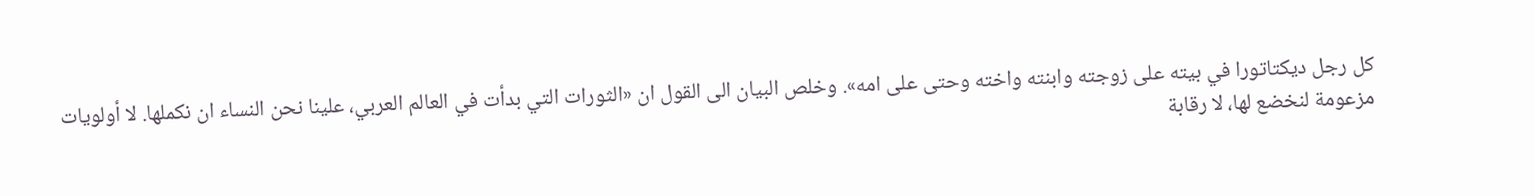كل رجل ديكتاتورا في بيته على زوجته وابنته واخته وحتى على امه». وخلص البيان الى القول ان «الثورات التي بدأت في العالم العربي، علينا نحن النساء ان نكملها. لا أولويات مزعومة لنخضع لها، لا رقابة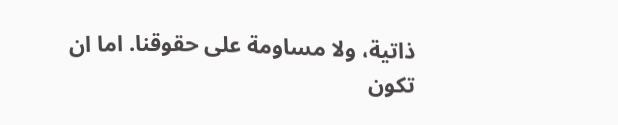ذاتية، ولا مساومة على حقوقنا. اما ان تكون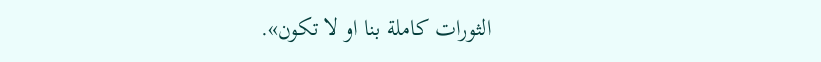الثورات كاملة بنا او لا تكون».